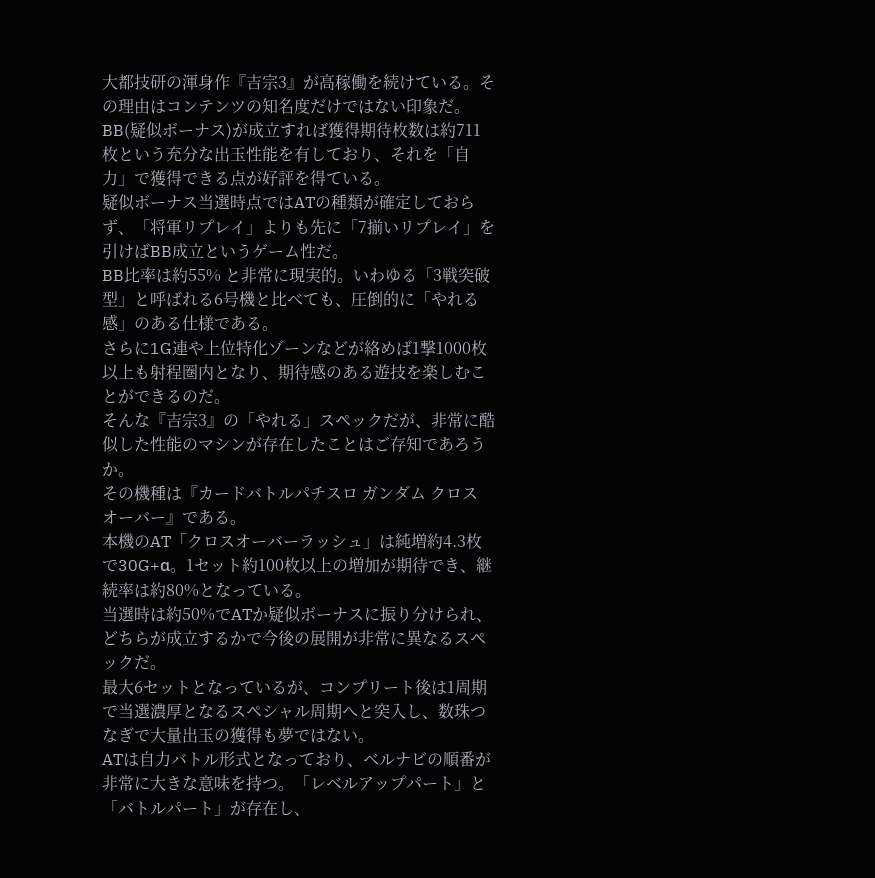大都技研の渾身作『吉宗3』が高稼働を続けている。その理由はコンテンツの知名度だけではない印象だ。
BB(疑似ボーナス)が成立すれば獲得期待枚数は約711枚という充分な出玉性能を有しており、それを「自力」で獲得できる点が好評を得ている。
疑似ボーナス当選時点ではATの種類が確定しておらず、「将軍リプレイ」よりも先に「7揃いリプレイ」を引けばBB成立というゲーム性だ。
BB比率は約55% と非常に現実的。いわゆる「3戦突破型」と呼ばれる6号機と比べても、圧倒的に「やれる感」のある仕様である。
さらに1G連や上位特化ゾーンなどが絡めば1撃1000枚以上も射程圏内となり、期待感のある遊技を楽しむことができるのだ。
そんな『吉宗3』の「やれる」スペックだが、非常に酷似した性能のマシンが存在したことはご存知であろうか。
その機種は『カードバトルパチスロ ガンダム クロス オーバー』である。
本機のAT「クロスオーバーラッシュ」は純増約4.3枚で30G+α。1セット約100枚以上の増加が期待でき、継続率は約80%となっている。
当選時は約50%でATか疑似ボーナスに振り分けられ、どちらが成立するかで今後の展開が非常に異なるスペックだ。
最大6セットとなっているが、コンプリート後は1周期で当選濃厚となるスペシャル周期へと突入し、数珠つなぎで大量出玉の獲得も夢ではない。
ATは自力バトル形式となっており、ベルナビの順番が非常に大きな意味を持つ。「レベルアップパート」と「バトルパート」が存在し、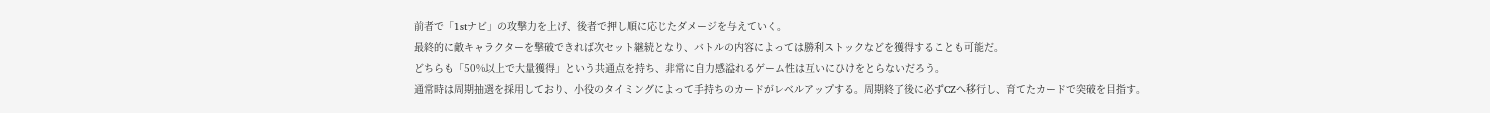前者で「1stナビ」の攻撃力を上げ、後者で押し順に応じたダメージを与えていく。
最終的に敵キャラクターを撃破できれば次セット継続となり、バトルの内容によっては勝利ストックなどを獲得することも可能だ。
どちらも「50%以上で大量獲得」という共通点を持ち、非常に自力感溢れるゲーム性は互いにひけをとらないだろう。
通常時は周期抽選を採用しており、小役のタイミングによって手持ちのカードがレベルアップする。周期終了後に必ずCZへ移行し、育てたカードで突破を目指す。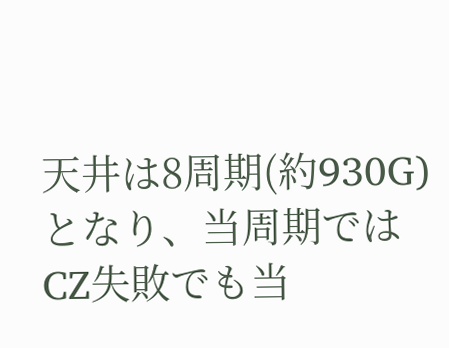天井は8周期(約930G)となり、当周期ではCZ失敗でも当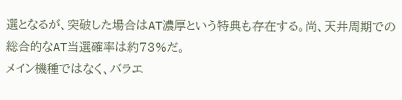選となるが、突破した場合はAT濃厚という特典も存在する。尚、天井周期での総合的なAT当選確率は約73%だ。
メイン機種ではなく、バラエ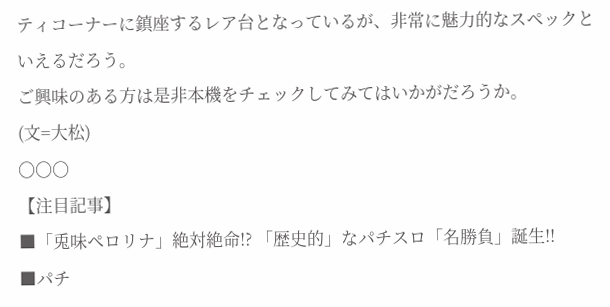ティコーナーに鎮座するレア台となっているが、非常に魅力的なスペックといえるだろう。
ご興味のある方は是非本機をチェックしてみてはいかがだろうか。
(文=大松)
〇〇〇
【注目記事】
■「兎味ペロリナ」絶対絶命!? 「歴史的」なパチスロ「名勝負」誕生!!
■パチ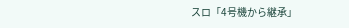スロ「4号機から継承」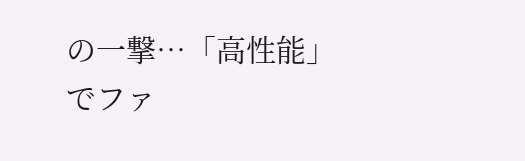の一撃…「高性能」でファ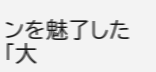ンを魅了した「大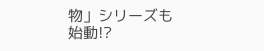物」シリーズも始動!?